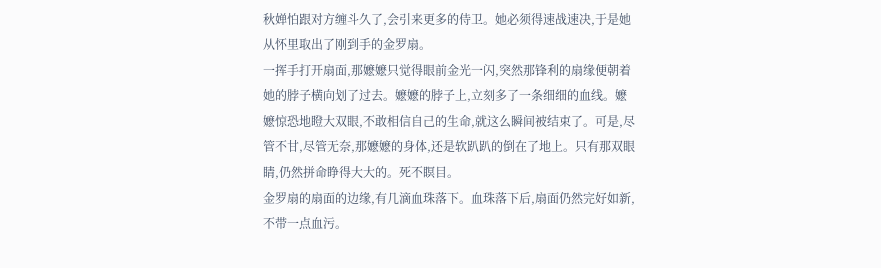秋婵怕跟对方缠斗久了,会引来更多的侍卫。她必须得速战速决,于是她从怀里取出了刚到手的金罗扇。
一挥手打开扇面,那嬷嬷只觉得眼前金光一闪,突然那锋利的扇缘便朝着她的脖子横向划了过去。嬷嬷的脖子上,立刻多了一条细细的血线。嬷嬷惊恐地瞪大双眼,不敢相信自己的生命,就这么瞬间被结束了。可是,尽管不甘,尽管无奈,那嬷嬷的身体,还是软趴趴的倒在了地上。只有那双眼睛,仍然拼命睁得大大的。死不瞑目。
金罗扇的扇面的边缘,有几滴血珠落下。血珠落下后,扇面仍然完好如新,不带一点血污。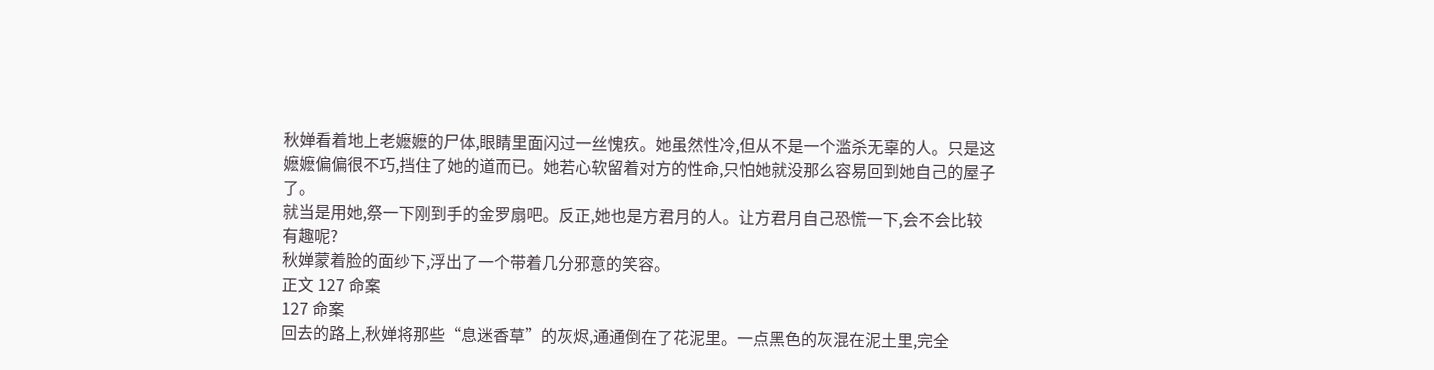秋婵看着地上老嬷嬷的尸体,眼睛里面闪过一丝愧疚。她虽然性冷,但从不是一个滥杀无辜的人。只是这嬷嬷偏偏很不巧,挡住了她的道而已。她若心软留着对方的性命,只怕她就没那么容易回到她自己的屋子了。
就当是用她,祭一下刚到手的金罗扇吧。反正,她也是方君月的人。让方君月自己恐慌一下,会不会比较有趣呢?
秋婵蒙着脸的面纱下,浮出了一个带着几分邪意的笑容。
正文 127 命案
127 命案
回去的路上,秋婵将那些“息迷香草”的灰烬,通通倒在了花泥里。一点黑色的灰混在泥土里,完全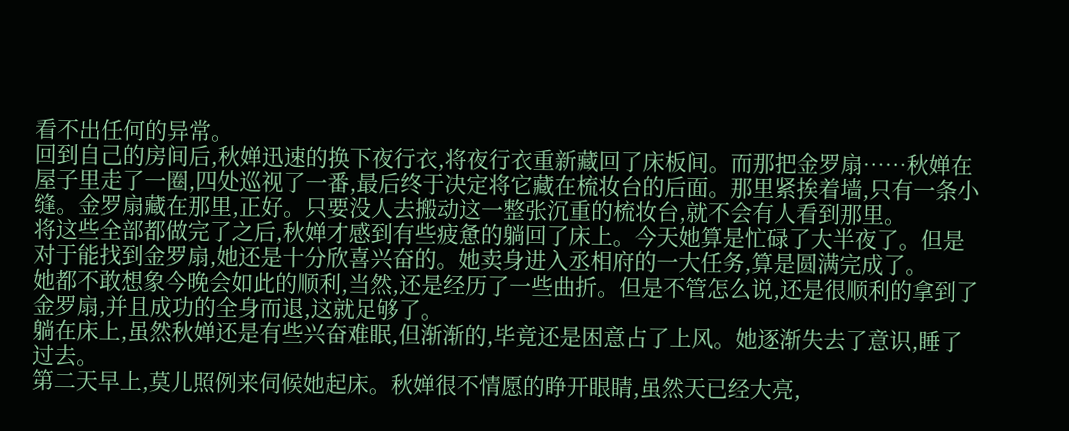看不出任何的异常。
回到自己的房间后,秋婵迅速的换下夜行衣,将夜行衣重新藏回了床板间。而那把金罗扇……秋婵在屋子里走了一圈,四处巡视了一番,最后终于决定将它藏在梳妆台的后面。那里紧挨着墙,只有一条小缝。金罗扇藏在那里,正好。只要没人去搬动这一整张沉重的梳妆台,就不会有人看到那里。
将这些全部都做完了之后,秋婵才感到有些疲惫的躺回了床上。今天她算是忙碌了大半夜了。但是对于能找到金罗扇,她还是十分欣喜兴奋的。她卖身进入丞相府的一大任务,算是圆满完成了。
她都不敢想象今晚会如此的顺利,当然,还是经历了一些曲折。但是不管怎么说,还是很顺利的拿到了金罗扇,并且成功的全身而退,这就足够了。
躺在床上,虽然秋婵还是有些兴奋难眠,但渐渐的,毕竟还是困意占了上风。她逐渐失去了意识,睡了过去。
第二天早上,莫儿照例来伺候她起床。秋婵很不情愿的睁开眼睛,虽然天已经大亮,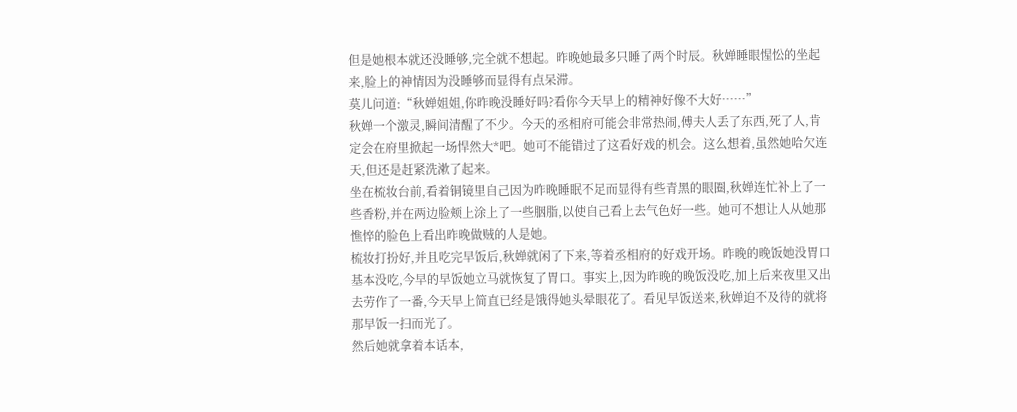但是她根本就还没睡够,完全就不想起。昨晚她最多只睡了两个时辰。秋婵睡眼惺忪的坐起来,脸上的神情因为没睡够而显得有点呆滞。
莫儿问道:“秋婵姐姐,你昨晚没睡好吗?看你今天早上的精神好像不大好……”
秋婵一个激灵,瞬间清醒了不少。今天的丞相府可能会非常热闹,傅夫人丢了东西,死了人,肯定会在府里掀起一场悍然大*吧。她可不能错过了这看好戏的机会。这么想着,虽然她哈欠连天,但还是赶紧洗漱了起来。
坐在梳妆台前,看着铜镜里自己因为昨晚睡眠不足而显得有些青黑的眼圈,秋婵连忙补上了一些香粉,并在两边脸颊上涂上了一些胭脂,以使自己看上去气色好一些。她可不想让人从她那憔悴的脸色上看出昨晚做贼的人是她。
梳妆打扮好,并且吃完早饭后,秋婵就闲了下来,等着丞相府的好戏开场。昨晚的晚饭她没胃口基本没吃,今早的早饭她立马就恢复了胃口。事实上,因为昨晚的晚饭没吃,加上后来夜里又出去劳作了一番,今天早上简直已经是饿得她头晕眼花了。看见早饭送来,秋婵迫不及待的就将那早饭一扫而光了。
然后她就拿着本话本,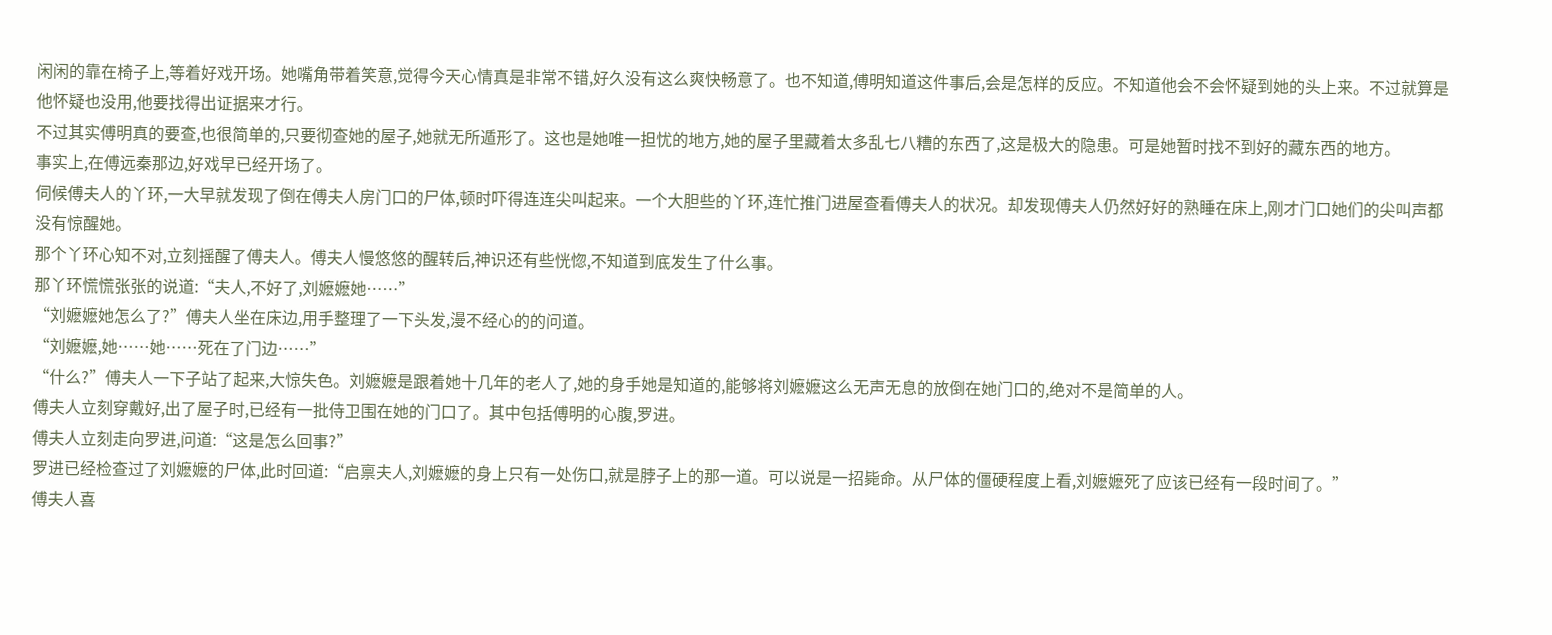闲闲的靠在椅子上,等着好戏开场。她嘴角带着笑意,觉得今天心情真是非常不错,好久没有这么爽快畅意了。也不知道,傅明知道这件事后,会是怎样的反应。不知道他会不会怀疑到她的头上来。不过就算是他怀疑也没用,他要找得出证据来才行。
不过其实傅明真的要查,也很简单的,只要彻查她的屋子,她就无所遁形了。这也是她唯一担忧的地方,她的屋子里藏着太多乱七八糟的东西了,这是极大的隐患。可是她暂时找不到好的藏东西的地方。
事实上,在傅远秦那边,好戏早已经开场了。
伺候傅夫人的丫环,一大早就发现了倒在傅夫人房门口的尸体,顿时吓得连连尖叫起来。一个大胆些的丫环,连忙推门进屋查看傅夫人的状况。却发现傅夫人仍然好好的熟睡在床上,刚才门口她们的尖叫声都没有惊醒她。
那个丫环心知不对,立刻摇醒了傅夫人。傅夫人慢悠悠的醒转后,神识还有些恍惚,不知道到底发生了什么事。
那丫环慌慌张张的说道:“夫人,不好了,刘嬷嬷她……”
“刘嬷嬷她怎么了?”傅夫人坐在床边,用手整理了一下头发,漫不经心的的问道。
“刘嬷嬷,她……她……死在了门边……”
“什么?”傅夫人一下子站了起来,大惊失色。刘嬷嬷是跟着她十几年的老人了,她的身手她是知道的,能够将刘嬷嬷这么无声无息的放倒在她门口的,绝对不是简单的人。
傅夫人立刻穿戴好,出了屋子时,已经有一批侍卫围在她的门口了。其中包括傅明的心腹,罗进。
傅夫人立刻走向罗进,问道:“这是怎么回事?”
罗进已经检查过了刘嬷嬷的尸体,此时回道:“启禀夫人,刘嬷嬷的身上只有一处伤口,就是脖子上的那一道。可以说是一招毙命。从尸体的僵硬程度上看,刘嬷嬷死了应该已经有一段时间了。”
傅夫人喜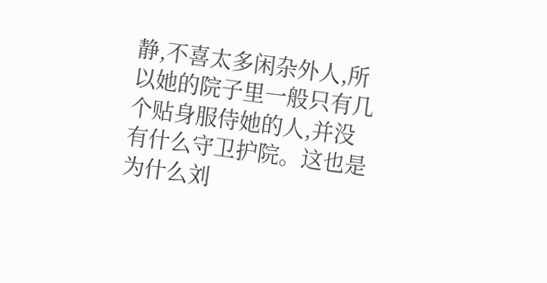静,不喜太多闲杂外人,所以她的院子里一般只有几个贴身服侍她的人,并没有什么守卫护院。这也是为什么刘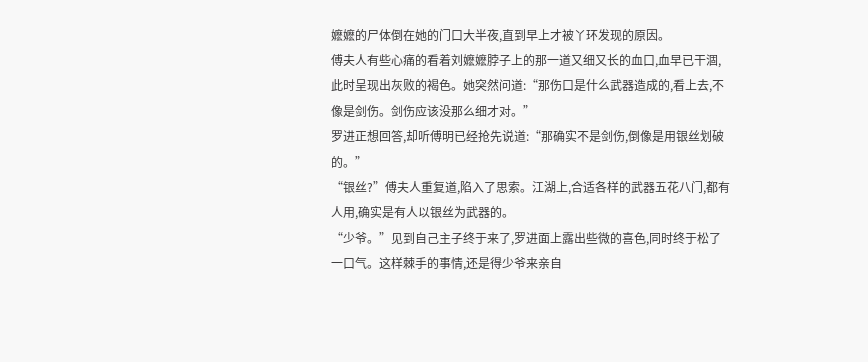嬷嬷的尸体倒在她的门口大半夜,直到早上才被丫环发现的原因。
傅夫人有些心痛的看着刘嬷嬷脖子上的那一道又细又长的血口,血早已干涸,此时呈现出灰败的褐色。她突然问道:“那伤口是什么武器造成的,看上去,不像是剑伤。剑伤应该没那么细才对。”
罗进正想回答,却听傅明已经抢先说道:“那确实不是剑伤,倒像是用银丝划破的。”
“银丝?”傅夫人重复道,陷入了思索。江湖上,合适各样的武器五花八门,都有人用,确实是有人以银丝为武器的。
“少爷。”见到自己主子终于来了,罗进面上露出些微的喜色,同时终于松了一口气。这样棘手的事情,还是得少爷来亲自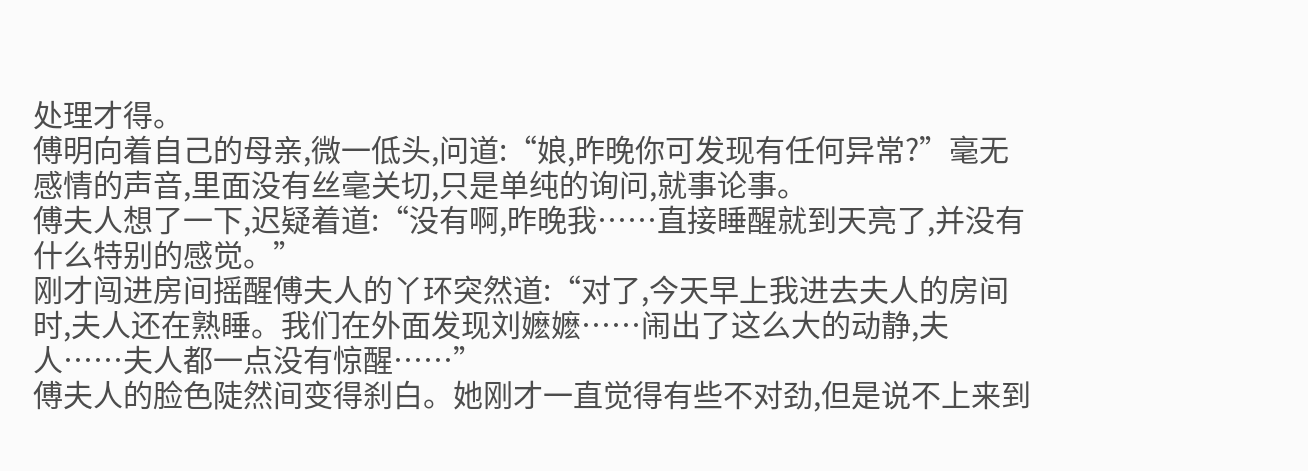处理才得。
傅明向着自己的母亲,微一低头,问道:“娘,昨晚你可发现有任何异常?”毫无感情的声音,里面没有丝毫关切,只是单纯的询问,就事论事。
傅夫人想了一下,迟疑着道:“没有啊,昨晚我……直接睡醒就到天亮了,并没有什么特别的感觉。”
刚才闯进房间摇醒傅夫人的丫环突然道:“对了,今天早上我进去夫人的房间时,夫人还在熟睡。我们在外面发现刘嬷嬷……闹出了这么大的动静,夫人……夫人都一点没有惊醒……”
傅夫人的脸色陡然间变得刹白。她刚才一直觉得有些不对劲,但是说不上来到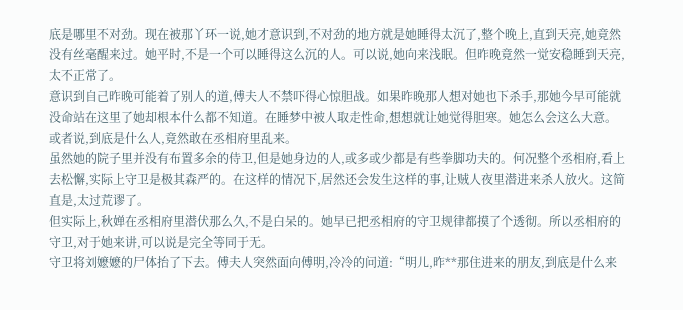底是哪里不对劲。现在被那丫环一说,她才意识到,不对劲的地方就是她睡得太沉了,整个晚上,直到天亮,她竟然没有丝毫醒来过。她平时,不是一个可以睡得这么沉的人。可以说,她向来浅眠。但昨晚竟然一觉安稳睡到天亮,太不正常了。
意识到自己昨晚可能着了别人的道,傅夫人不禁吓得心惊胆战。如果昨晚那人想对她也下杀手,那她今早可能就没命站在这里了她却根本什么都不知道。在睡梦中被人取走性命,想想就让她觉得胆寒。她怎么会这么大意。或者说,到底是什么人,竟然敢在丞相府里乱来。
虽然她的院子里并没有布置多余的侍卫,但是她身边的人,或多或少都是有些拳脚功夫的。何况整个丞相府,看上去松懈,实际上守卫是极其森严的。在这样的情况下,居然还会发生这样的事,让贼人夜里潜进来杀人放火。这简直是,太过荒谬了。
但实际上,秋婵在丞相府里潜伏那么久,不是白呆的。她早已把丞相府的守卫规律都摸了个透彻。所以丞相府的守卫,对于她来讲,可以说是完全等同于无。
守卫将刘嬷嬷的尸体抬了下去。傅夫人突然面向傅明,冷冷的问道:“明儿,昨**那住进来的朋友,到底是什么来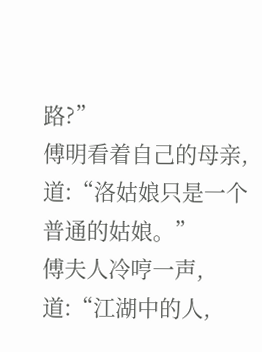路?”
傅明看着自己的母亲,道:“洛姑娘只是一个普通的姑娘。”
傅夫人冷哼一声,道:“江湖中的人,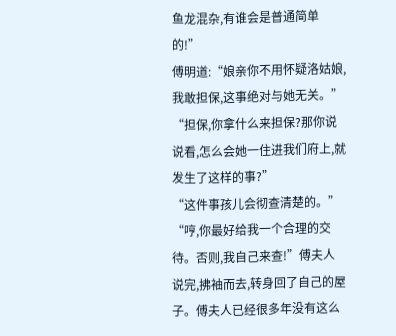鱼龙混杂,有谁会是普通简单的!”
傅明道:“娘亲你不用怀疑洛姑娘,我敢担保,这事绝对与她无关。”
“担保,你拿什么来担保?那你说说看,怎么会她一住进我们府上,就发生了这样的事?”
“这件事孩儿会彻查清楚的。”
“哼,你最好给我一个合理的交待。否则,我自己来查!”傅夫人说完,拂袖而去,转身回了自己的屋子。傅夫人已经很多年没有这么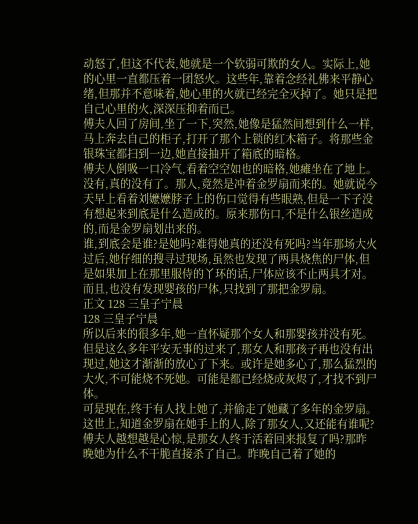动怒了,但这不代表,她就是一个软弱可欺的女人。实际上,她的心里一直都压着一团怒火。这些年,靠着念经礼佛来平静心绪,但那并不意味着,她心里的火就已经完全灭掉了。她只是把自己心里的火,深深压抑着而已。
傅夫人回了房间,坐了一下,突然,她像是猛然间想到什么一样,马上奔去自己的柜子,打开了那个上锁的红木箱子。将那些金银珠宝都扫到一边,她直接抽开了箱底的暗格。
傅夫人倒吸一口冷气,看着空空如也的暗格,她瘫坐在了地上。没有,真的没有了。那人,竟然是冲着金罗扇而来的。她就说今天早上看着刘嬷嬷脖子上的伤口觉得有些眼熟,但是一下子没有想起来到底是什么造成的。原来那伤口,不是什么银丝造成的,而是金罗扇划出来的。
谁,到底会是谁?是她吗?难得她真的还没有死吗?当年那场大火过后,她仔细的搜寻过现场,虽然也发现了两具烧焦的尸体,但是如果加上在那里服侍的丫环的话,尸体应该不止两具才对。而且,也没有发现婴孩的尸体,只找到了那把金罗扇。
正文 128 三皇子宁晨
128 三皇子宁晨
所以后来的很多年,她一直怀疑那个女人和那婴孩并没有死。但是这么多年平安无事的过来了,那女人和那孩子再也没有出现过,她这才渐渐的放心了下来。或许是她多心了,那么猛烈的大火,不可能烧不死她。可能是都已经烧成灰烬了,才找不到尸体。
可是现在,终于有人找上她了,并偷走了她藏了多年的金罗扇。这世上,知道金罗扇在她手上的人,除了那女人,又还能有谁呢?
傅夫人越想越是心惊,是那女人终于活着回来报复了吗?那昨晚她为什么不干脆直接杀了自己。昨晚自己着了她的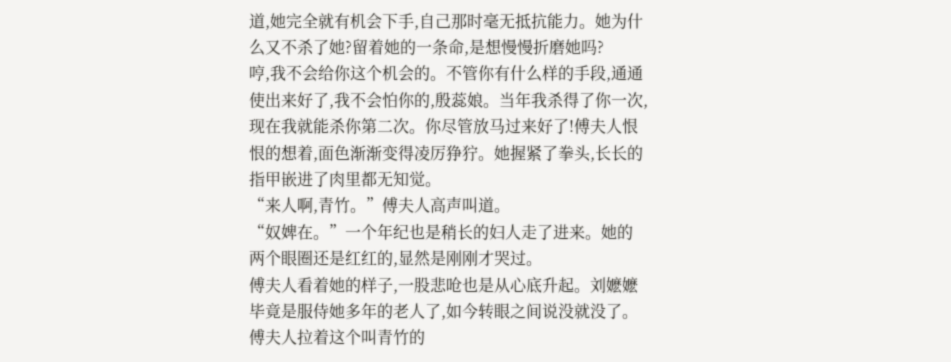道,她完全就有机会下手,自己那时毫无抵抗能力。她为什么又不杀了她?留着她的一条命,是想慢慢折磨她吗?
哼,我不会给你这个机会的。不管你有什么样的手段,通通使出来好了,我不会怕你的,殷蕊娘。当年我杀得了你一次,现在我就能杀你第二次。你尽管放马过来好了!傅夫人恨恨的想着,面色渐渐变得凌厉狰狞。她握紧了拳头,长长的指甲嵌进了肉里都无知觉。
“来人啊,青竹。”傅夫人高声叫道。
“奴婢在。”一个年纪也是稍长的妇人走了进来。她的两个眼圈还是红红的,显然是刚刚才哭过。
傅夫人看着她的样子,一股悲呛也是从心底升起。刘嬷嬷毕竟是服侍她多年的老人了,如今转眼之间说没就没了。
傅夫人拉着这个叫青竹的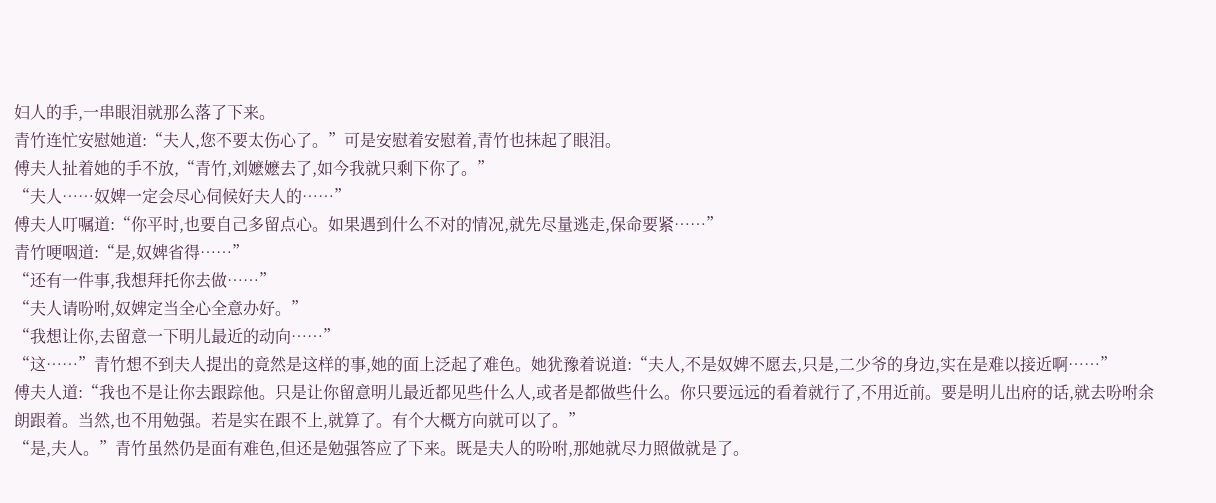妇人的手,一串眼泪就那么落了下来。
青竹连忙安慰她道:“夫人,您不要太伤心了。”可是安慰着安慰着,青竹也抹起了眼泪。
傅夫人扯着她的手不放,“青竹,刘嬷嬷去了,如今我就只剩下你了。”
“夫人……奴婢一定会尽心伺候好夫人的……”
傅夫人叮嘱道:“你平时,也要自己多留点心。如果遇到什么不对的情况,就先尽量逃走,保命要紧……”
青竹哽咽道:“是,奴婢省得……”
“还有一件事,我想拜托你去做……”
“夫人请吩咐,奴婢定当全心全意办好。”
“我想让你,去留意一下明儿最近的动向……”
“这……”青竹想不到夫人提出的竟然是这样的事,她的面上泛起了难色。她犹豫着说道:“夫人,不是奴婢不愿去,只是,二少爷的身边,实在是难以接近啊……”
傅夫人道:“我也不是让你去跟踪他。只是让你留意明儿最近都见些什么人,或者是都做些什么。你只要远远的看着就行了,不用近前。要是明儿出府的话,就去吩咐余朗跟着。当然,也不用勉强。若是实在跟不上,就算了。有个大概方向就可以了。”
“是,夫人。”青竹虽然仍是面有难色,但还是勉强答应了下来。既是夫人的吩咐,那她就尽力照做就是了。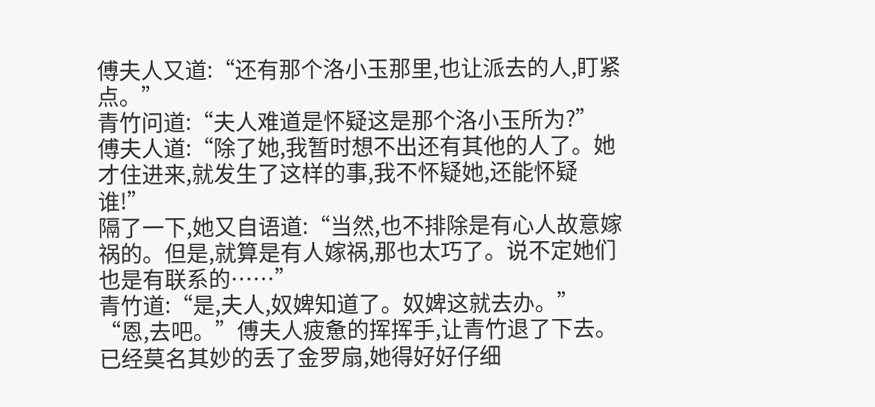傅夫人又道:“还有那个洛小玉那里,也让派去的人,盯紧点。”
青竹问道:“夫人难道是怀疑这是那个洛小玉所为?”
傅夫人道:“除了她,我暂时想不出还有其他的人了。她才住进来,就发生了这样的事,我不怀疑她,还能怀疑谁!”
隔了一下,她又自语道:“当然,也不排除是有心人故意嫁祸的。但是,就算是有人嫁祸,那也太巧了。说不定她们也是有联系的……”
青竹道:“是,夫人,奴婢知道了。奴婢这就去办。”
“恩,去吧。”傅夫人疲惫的挥挥手,让青竹退了下去。已经莫名其妙的丢了金罗扇,她得好好仔细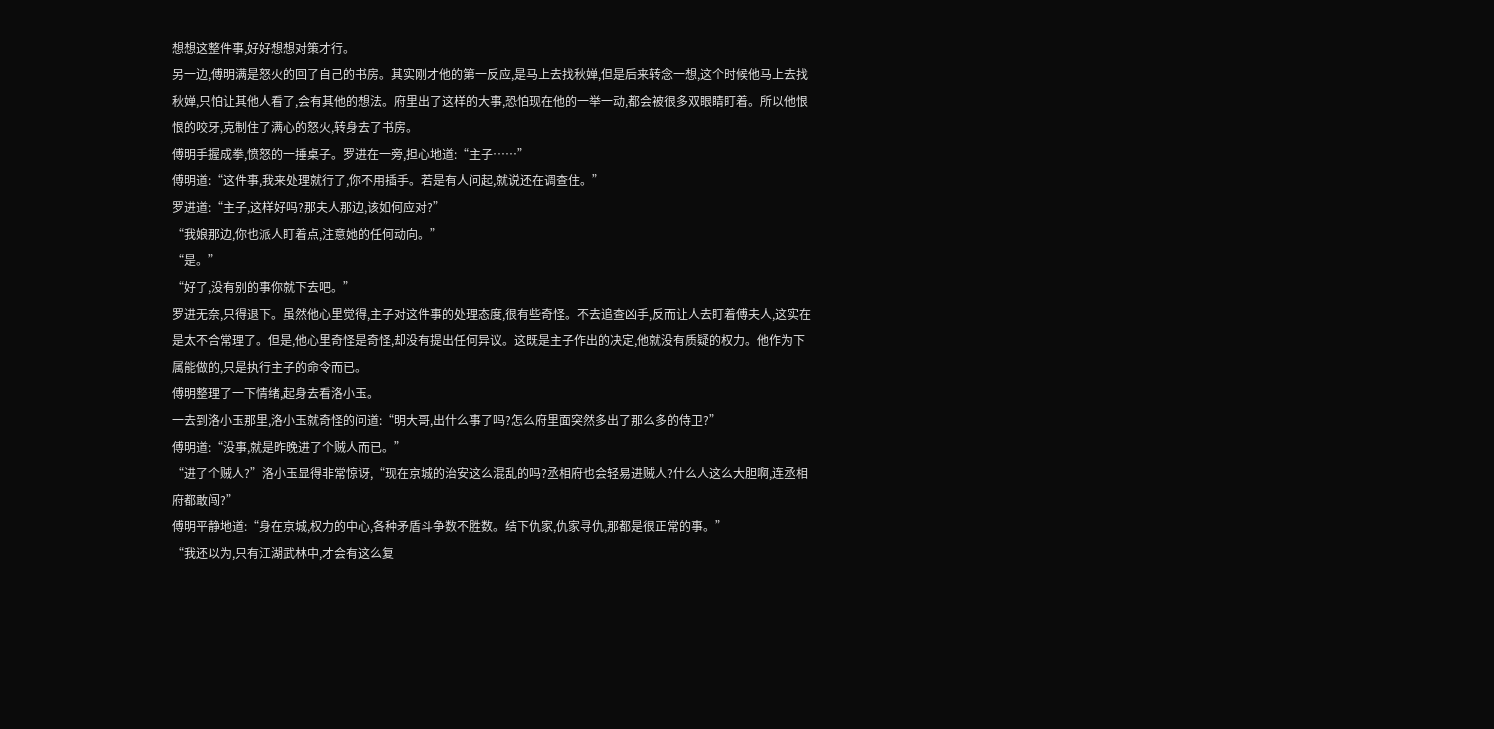想想这整件事,好好想想对策才行。
另一边,傅明满是怒火的回了自己的书房。其实刚才他的第一反应,是马上去找秋婵,但是后来转念一想,这个时候他马上去找秋婵,只怕让其他人看了,会有其他的想法。府里出了这样的大事,恐怕现在他的一举一动,都会被很多双眼睛盯着。所以他恨恨的咬牙,克制住了满心的怒火,转身去了书房。
傅明手握成拳,愤怒的一捶桌子。罗进在一旁,担心地道:“主子……”
傅明道:“这件事,我来处理就行了,你不用插手。若是有人问起,就说还在调查住。”
罗进道:“主子,这样好吗?那夫人那边,该如何应对?”
“我娘那边,你也派人盯着点,注意她的任何动向。”
“是。”
“好了,没有别的事你就下去吧。”
罗进无奈,只得退下。虽然他心里觉得,主子对这件事的处理态度,很有些奇怪。不去追查凶手,反而让人去盯着傅夫人,这实在是太不合常理了。但是,他心里奇怪是奇怪,却没有提出任何异议。这既是主子作出的决定,他就没有质疑的权力。他作为下属能做的,只是执行主子的命令而已。
傅明整理了一下情绪,起身去看洛小玉。
一去到洛小玉那里,洛小玉就奇怪的问道:“明大哥,出什么事了吗?怎么府里面突然多出了那么多的侍卫?”
傅明道:“没事,就是昨晚进了个贼人而已。”
“进了个贼人?”洛小玉显得非常惊讶,“现在京城的治安这么混乱的吗?丞相府也会轻易进贼人?什么人这么大胆啊,连丞相府都敢闯?”
傅明平静地道:“身在京城,权力的中心,各种矛盾斗争数不胜数。结下仇家,仇家寻仇,那都是很正常的事。”
“我还以为,只有江湖武林中,才会有这么复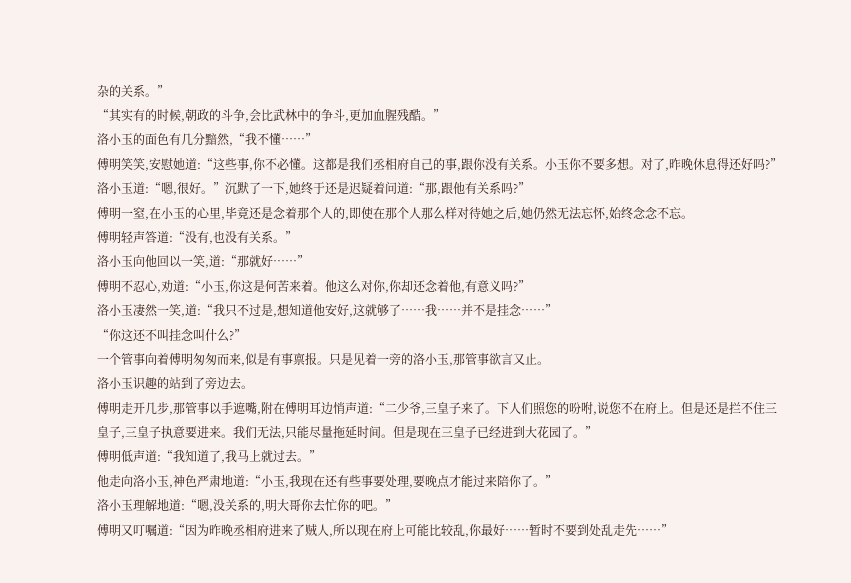杂的关系。”
“其实有的时候,朝政的斗争,会比武林中的争斗,更加血腥残酷。”
洛小玉的面色有几分黯然,“我不懂……”
傅明笑笑,安慰她道:“这些事,你不必懂。这都是我们丞相府自己的事,跟你没有关系。小玉你不要多想。对了,昨晚休息得还好吗?”
洛小玉道:“嗯,很好。”沉默了一下,她终于还是迟疑着问道:“那,跟他有关系吗?”
傅明一窒,在小玉的心里,毕竟还是念着那个人的,即使在那个人那么样对待她之后,她仍然无法忘怀,始终念念不忘。
傅明轻声答道:“没有,也没有关系。”
洛小玉向他回以一笑,道:“那就好……”
傅明不忍心,劝道:“小玉,你这是何苦来着。他这么对你,你却还念着他,有意义吗?”
洛小玉凄然一笑,道:“我只不过是,想知道他安好,这就够了……我……并不是挂念……”
“你这还不叫挂念叫什么?”
一个管事向着傅明匆匆而来,似是有事禀报。只是见着一旁的洛小玉,那管事欲言又止。
洛小玉识趣的站到了旁边去。
傅明走开几步,那管事以手遮嘴,附在傅明耳边悄声道:“二少爷,三皇子来了。下人们照您的吩咐,说您不在府上。但是还是拦不住三皇子,三皇子执意要进来。我们无法,只能尽量拖延时间。但是现在三皇子已经进到大花园了。”
傅明低声道:“我知道了,我马上就过去。”
他走向洛小玉,神色严肃地道:“小玉,我现在还有些事要处理,要晚点才能过来陪你了。”
洛小玉理解地道:“嗯,没关系的,明大哥你去忙你的吧。”
傅明又叮嘱道:“因为昨晚丞相府进来了贼人,所以现在府上可能比较乱,你最好……暂时不要到处乱走先……”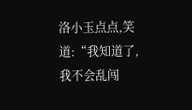洛小玉点点,笑道:“我知道了,我不会乱闯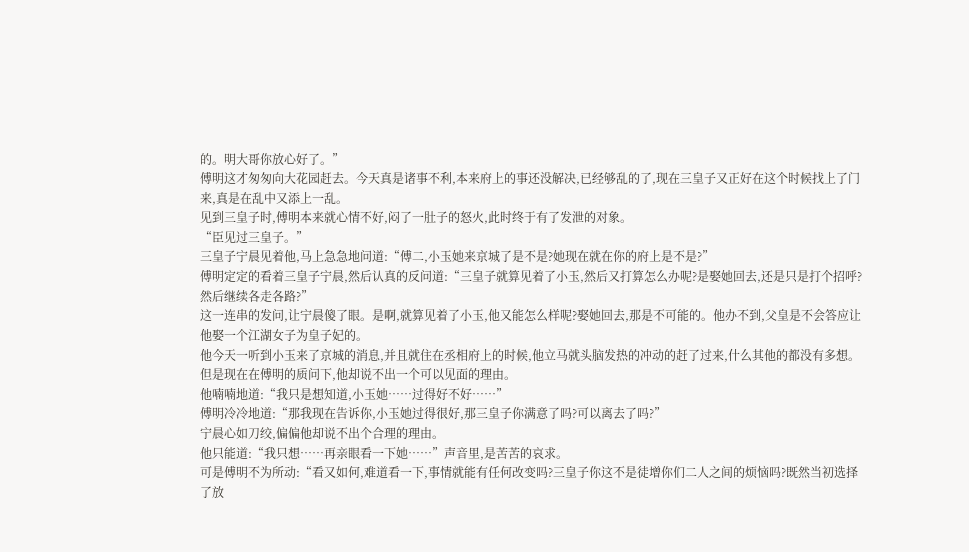的。明大哥你放心好了。”
傅明这才匆匆向大花园赶去。今天真是诸事不利,本来府上的事还没解决,已经够乱的了,现在三皇子又正好在这个时候找上了门来,真是在乱中又添上一乱。
见到三皇子时,傅明本来就心情不好,闷了一肚子的怒火,此时终于有了发泄的对象。
“臣见过三皇子。”
三皇子宁晨见着他,马上急急地问道:“傅二,小玉她来京城了是不是?她现在就在你的府上是不是?”
傅明定定的看着三皇子宁晨,然后认真的反问道:“三皇子就算见着了小玉,然后又打算怎么办呢?是娶她回去,还是只是打个招呼?然后继续各走各路?”
这一连串的发问,让宁晨傻了眼。是啊,就算见着了小玉,他又能怎么样呢?娶她回去,那是不可能的。他办不到,父皇是不会答应让他娶一个江湖女子为皇子妃的。
他今天一听到小玉来了京城的消息,并且就住在丞相府上的时候,他立马就头脑发热的冲动的赶了过来,什么其他的都没有多想。但是现在在傅明的质问下,他却说不出一个可以见面的理由。
他喃喃地道:“我只是想知道,小玉她……过得好不好……”
傅明冷冷地道:“那我现在告诉你,小玉她过得很好,那三皇子你满意了吗?可以离去了吗?”
宁晨心如刀绞,偏偏他却说不出个合理的理由。
他只能道:“我只想……再亲眼看一下她……”声音里,是苦苦的哀求。
可是傅明不为所动:“看又如何,难道看一下,事情就能有任何改变吗?三皇子你这不是徒增你们二人之间的烦恼吗?既然当初选择了放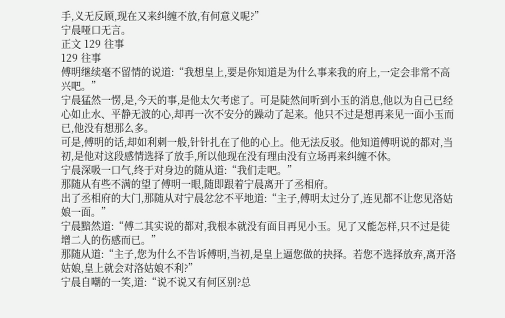手,义无反顾,现在又来纠缠不放,有何意义呢?”
宁晨哑口无言。
正文 129 往事
129 往事
傅明继续毫不留情的说道:“我想皇上,要是你知道是为什么事来我的府上,一定会非常不高兴吧。”
宁晨猛然一愣,是,今天的事,是他太欠考虑了。可是陡然间听到小玉的消息,他以为自己已经心如止水、平静无波的心,却再一次不安分的躁动了起来。他只不过是想再来见一面小玉而已,他没有想那么多。
可是,傅明的话,却如利刺一般,针针扎在了他的心上。他无法反驳。他知道傅明说的都对,当初,是他对这段感情选择了放手,所以他现在没有理由没有立场再来纠缠不休。
宁晨深吸一口气,终于对身边的随从道:“我们走吧。”
那随从有些不满的望了傅明一眼,随即跟着宁晨离开了丞相府。
出了丞相府的大门,那随从对宁晨忿忿不平地道:“主子,傅明太过分了,连见都不让您见洛姑娘一面。”
宁晨黯然道:“傅二其实说的都对,我根本就没有面目再见小玉。见了又能怎样,只不过是徒增二人的伤感而已。”
那随从道:“主子,您为什么不告诉傅明,当初,是皇上逼您做的抉择。若您不选择放弃,离开洛姑娘,皇上就会对洛姑娘不利?”
宁晨自嘲的一笑,道:“说不说又有何区别?总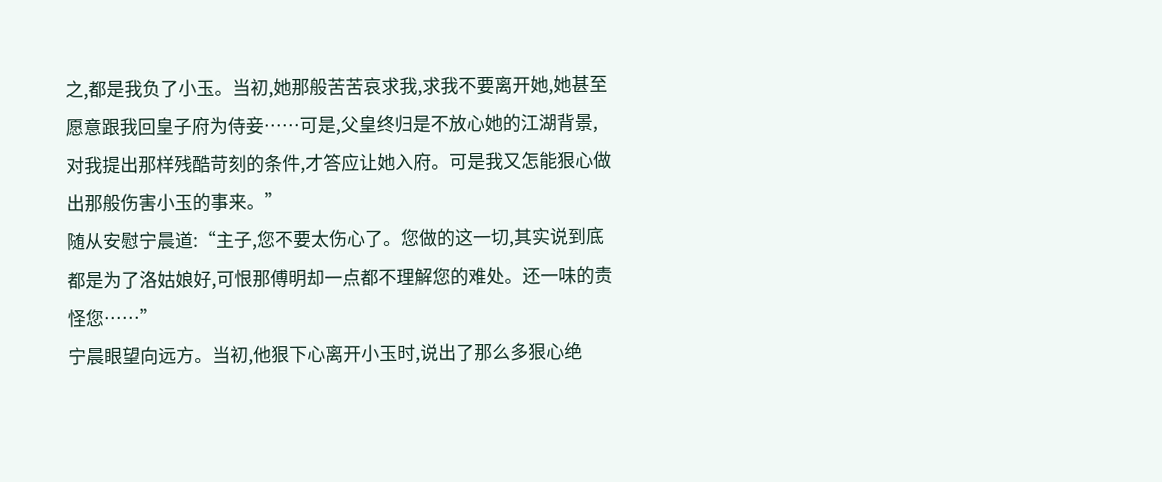之,都是我负了小玉。当初,她那般苦苦哀求我,求我不要离开她,她甚至愿意跟我回皇子府为侍妾……可是,父皇终归是不放心她的江湖背景,对我提出那样残酷苛刻的条件,才答应让她入府。可是我又怎能狠心做出那般伤害小玉的事来。”
随从安慰宁晨道:“主子,您不要太伤心了。您做的这一切,其实说到底都是为了洛姑娘好,可恨那傅明却一点都不理解您的难处。还一味的责怪您……”
宁晨眼望向远方。当初,他狠下心离开小玉时,说出了那么多狠心绝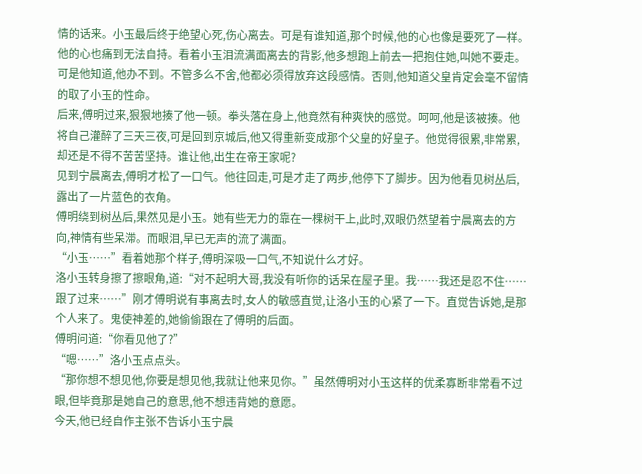情的话来。小玉最后终于绝望心死,伤心离去。可是有谁知道,那个时候,他的心也像是要死了一样。他的心也痛到无法自持。看着小玉泪流满面离去的背影,他多想跑上前去一把抱住她,叫她不要走。可是他知道,他办不到。不管多么不舍,他都必须得放弃这段感情。否则,他知道父皇肯定会毫不留情的取了小玉的性命。
后来,傅明过来,狠狠地揍了他一顿。拳头落在身上,他竟然有种爽快的感觉。呵呵,他是该被揍。他将自己灌醉了三天三夜,可是回到京城后,他又得重新变成那个父皇的好皇子。他觉得很累,非常累,却还是不得不苦苦坚持。谁让他,出生在帝王家呢?
见到宁晨离去,傅明才松了一口气。他往回走,可是才走了两步,他停下了脚步。因为他看见树丛后,露出了一片蓝色的衣角。
傅明绕到树丛后,果然见是小玉。她有些无力的靠在一棵树干上,此时,双眼仍然望着宁晨离去的方向,神情有些呆滞。而眼泪,早已无声的流了满面。
“小玉……”看着她那个样子,傅明深吸一口气,不知说什么才好。
洛小玉转身擦了擦眼角,道:“对不起明大哥,我没有听你的话呆在屋子里。我……我还是忍不住……跟了过来……”刚才傅明说有事离去时,女人的敏感直觉,让洛小玉的心紧了一下。直觉告诉她,是那个人来了。鬼使神差的,她偷偷跟在了傅明的后面。
傅明问道:“你看见他了?”
“嗯……”洛小玉点点头。
“那你想不想见他,你要是想见他,我就让他来见你。”虽然傅明对小玉这样的优柔寡断非常看不过眼,但毕竟那是她自己的意思,他不想违背她的意愿。
今天,他已经自作主张不告诉小玉宁晨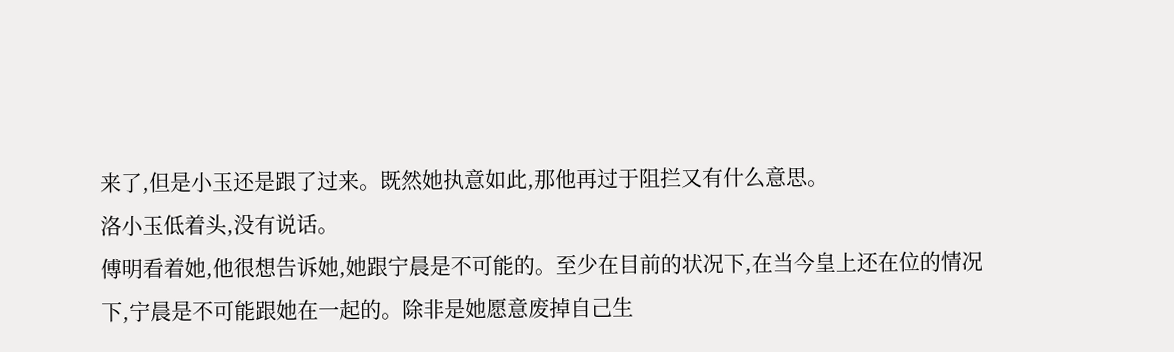来了,但是小玉还是跟了过来。既然她执意如此,那他再过于阻拦又有什么意思。
洛小玉低着头,没有说话。
傅明看着她,他很想告诉她,她跟宁晨是不可能的。至少在目前的状况下,在当今皇上还在位的情况下,宁晨是不可能跟她在一起的。除非是她愿意废掉自己生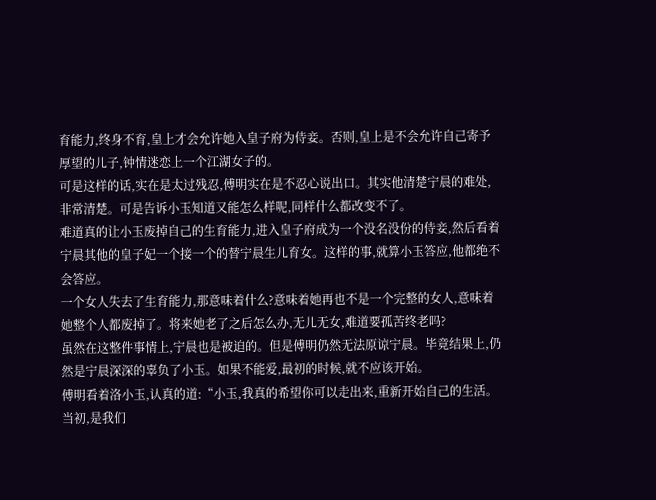育能力,终身不育,皇上才会允许她入皇子府为侍妾。否则,皇上是不会允许自己寄予厚望的儿子,钟情迷恋上一个江湖女子的。
可是这样的话,实在是太过残忍,傅明实在是不忍心说出口。其实他清楚宁晨的难处,非常清楚。可是告诉小玉知道又能怎么样呢,同样什么都改变不了。
难道真的让小玉废掉自己的生育能力,进入皇子府成为一个没名没份的侍妾,然后看着宁晨其他的皇子妃一个接一个的替宁晨生儿育女。这样的事,就算小玉答应,他都绝不会答应。
一个女人失去了生育能力,那意味着什么?意味着她再也不是一个完整的女人,意味着她整个人都废掉了。将来她老了之后怎么办,无儿无女,难道要孤苦终老吗?
虽然在这整件事情上,宁晨也是被迫的。但是傅明仍然无法原谅宁晨。毕竟结果上,仍然是宁晨深深的辜负了小玉。如果不能爱,最初的时候,就不应该开始。
傅明看着洛小玉,认真的道:“小玉,我真的希望你可以走出来,重新开始自己的生活。当初,是我们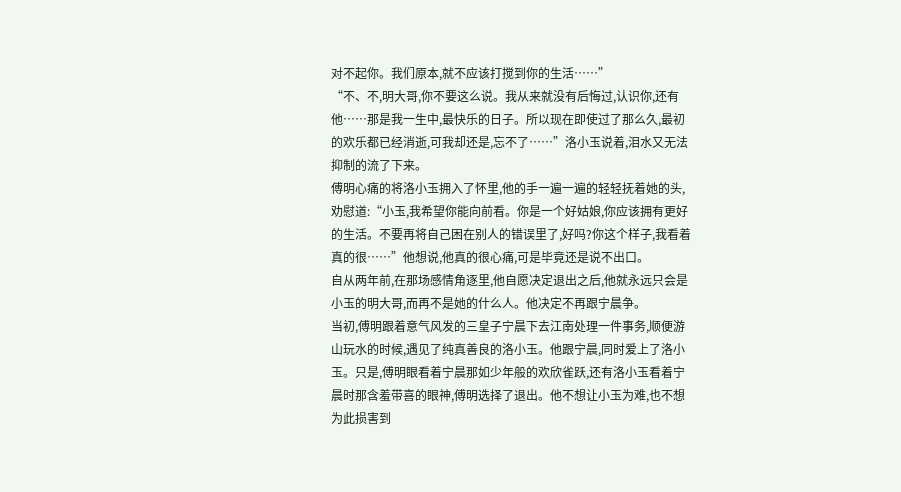对不起你。我们原本,就不应该打搅到你的生活……”
“不、不,明大哥,你不要这么说。我从来就没有后悔过,认识你,还有他……那是我一生中,最快乐的日子。所以现在即使过了那么久,最初的欢乐都已经消逝,可我却还是,忘不了……”洛小玉说着,泪水又无法抑制的流了下来。
傅明心痛的将洛小玉拥入了怀里,他的手一遍一遍的轻轻抚着她的头,劝慰道:“小玉,我希望你能向前看。你是一个好姑娘,你应该拥有更好的生活。不要再将自己困在别人的错误里了,好吗?你这个样子,我看着真的很……”他想说,他真的很心痛,可是毕竟还是说不出口。
自从两年前,在那场感情角逐里,他自愿决定退出之后,他就永远只会是小玉的明大哥,而再不是她的什么人。他决定不再跟宁晨争。
当初,傅明跟着意气风发的三皇子宁晨下去江南处理一件事务,顺便游山玩水的时候,遇见了纯真善良的洛小玉。他跟宁晨,同时爱上了洛小玉。只是,傅明眼看着宁晨那如少年般的欢欣雀跃,还有洛小玉看着宁晨时那含羞带喜的眼神,傅明选择了退出。他不想让小玉为难,也不想为此损害到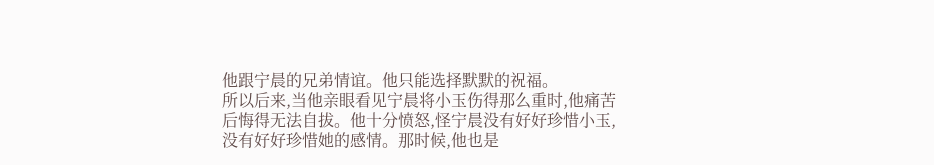他跟宁晨的兄弟情谊。他只能选择默默的祝福。
所以后来,当他亲眼看见宁晨将小玉伤得那么重时,他痛苦后悔得无法自拔。他十分愤怒,怪宁晨没有好好珍惜小玉,没有好好珍惜她的感情。那时候,他也是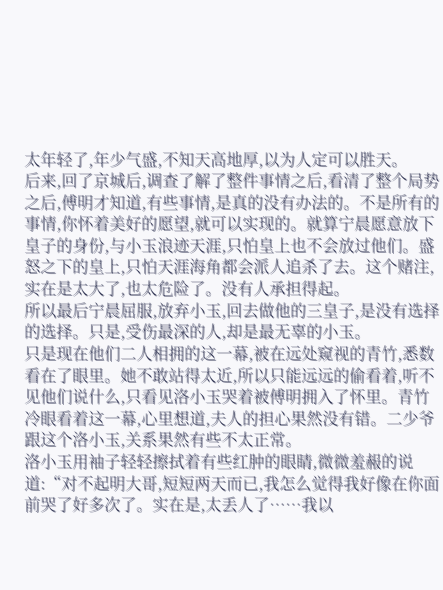太年轻了,年少气盛,不知天高地厚,以为人定可以胜天。
后来,回了京城后,调查了解了整件事情之后,看清了整个局势之后,傅明才知道,有些事情,是真的没有办法的。不是所有的事情,你怀着美好的愿望,就可以实现的。就算宁晨愿意放下皇子的身份,与小玉浪迹天涯,只怕皇上也不会放过他们。盛怒之下的皇上,只怕天涯海角都会派人追杀了去。这个赌注,实在是太大了,也太危险了。没有人承担得起。
所以最后宁晨屈服,放弃小玉,回去做他的三皇子,是没有选择的选择。只是,受伤最深的人,却是最无辜的小玉。
只是现在他们二人相拥的这一幕,被在远处窥视的青竹,悉数看在了眼里。她不敢站得太近,所以只能远远的偷看着,听不见他们说什么,只看见洛小玉哭着被傅明拥入了怀里。青竹冷眼看着这一幕,心里想道,夫人的担心果然没有错。二少爷跟这个洛小玉,关系果然有些不太正常。
洛小玉用袖子轻轻擦拭着有些红肿的眼睛,微微羞赧的说道:“对不起明大哥,短短两天而已,我怎么觉得我好像在你面前哭了好多次了。实在是,太丢人了……我以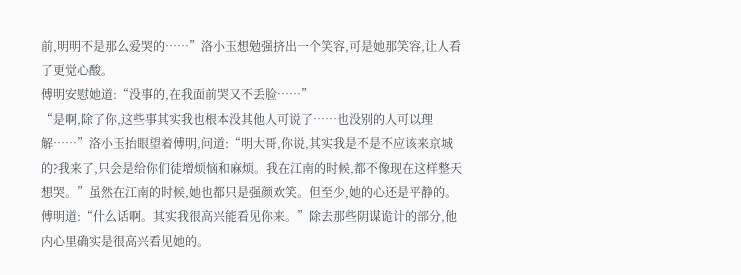前,明明不是那么爱哭的……”洛小玉想勉强挤出一个笑容,可是她那笑容,让人看了更觉心酸。
傅明安慰她道:“没事的,在我面前哭又不丢脸……”
“是啊,除了你,这些事其实我也根本没其他人可说了……也没别的人可以理解……”洛小玉抬眼望着傅明,问道:“明大哥,你说,其实我是不是不应该来京城的?我来了,只会是给你们徒增烦恼和麻烦。我在江南的时候,都不像现在这样整天想哭。”虽然在江南的时候,她也都只是强颜欢笑。但至少,她的心还是平静的。
傅明道:“什么话啊。其实我很高兴能看见你来。”除去那些阴谋诡计的部分,他内心里确实是很高兴看见她的。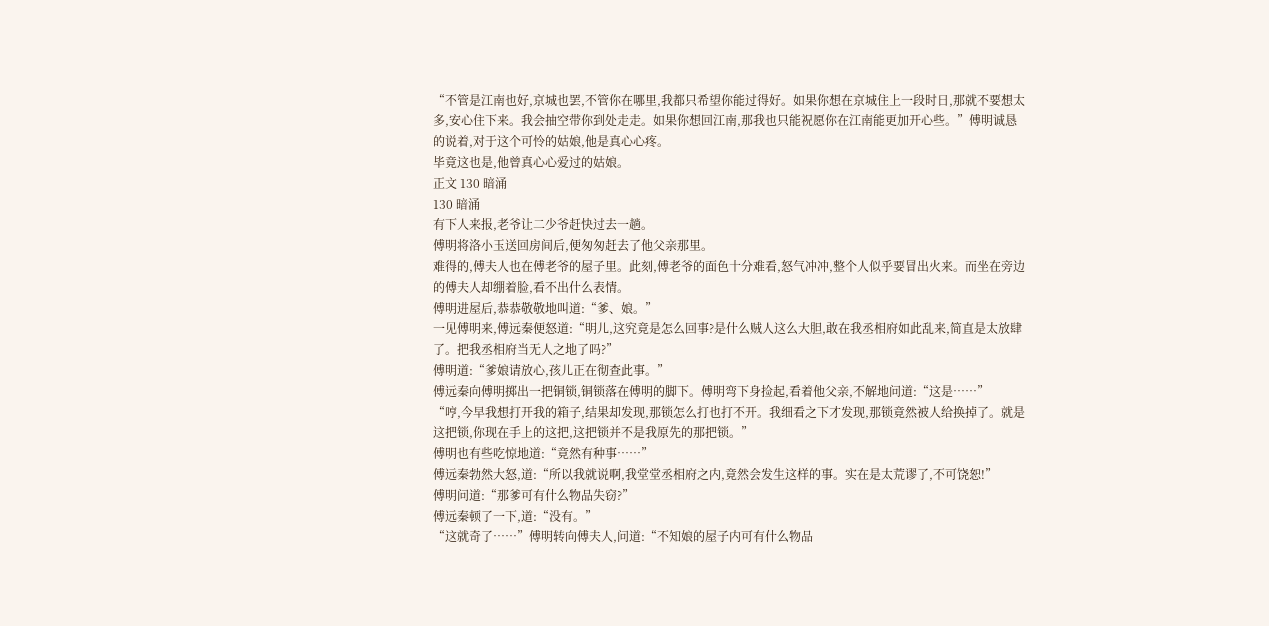“不管是江南也好,京城也罢,不管你在哪里,我都只希望你能过得好。如果你想在京城住上一段时日,那就不要想太多,安心住下来。我会抽空带你到处走走。如果你想回江南,那我也只能祝愿你在江南能更加开心些。”傅明诚恳的说着,对于这个可怜的姑娘,他是真心心疼。
毕竟这也是,他曾真心心爱过的姑娘。
正文 130 暗涌
130 暗涌
有下人来报,老爷让二少爷赶快过去一趟。
傅明将洛小玉送回房间后,便匆匆赶去了他父亲那里。
难得的,傅夫人也在傅老爷的屋子里。此刻,傅老爷的面色十分难看,怒气冲冲,整个人似乎要冒出火来。而坐在旁边的傅夫人却绷着脸,看不出什么表情。
傅明进屋后,恭恭敬敬地叫道:“爹、娘。”
一见傅明来,傅远秦便怒道:“明儿,这究竟是怎么回事?是什么贼人这么大胆,敢在我丞相府如此乱来,简直是太放肆了。把我丞相府当无人之地了吗?”
傅明道:“爹娘请放心,孩儿正在彻查此事。”
傅远秦向傅明掷出一把铜锁,铜锁落在傅明的脚下。傅明弯下身捡起,看着他父亲,不解地问道:“这是……”
“哼,今早我想打开我的箱子,结果却发现,那锁怎么打也打不开。我细看之下才发现,那锁竟然被人给换掉了。就是这把锁,你现在手上的这把,这把锁并不是我原先的那把锁。”
傅明也有些吃惊地道:“竟然有种事……”
傅远秦勃然大怒,道:“所以我就说啊,我堂堂丞相府之内,竟然会发生这样的事。实在是太荒谬了,不可饶恕!”
傅明问道:“那爹可有什么物品失窃?”
傅远秦顿了一下,道:“没有。”
“这就奇了……”傅明转向傅夫人,问道:“不知娘的屋子内可有什么物品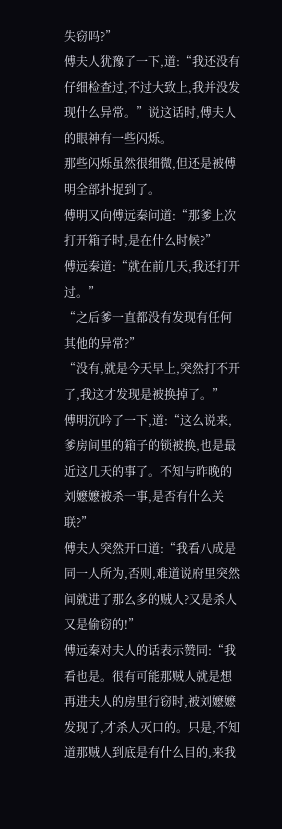失窃吗?”
傅夫人犹豫了一下,道:“我还没有仔细检查过,不过大致上,我并没发现什么异常。”说这话时,傅夫人的眼神有一些闪烁。
那些闪烁虽然很细微,但还是被傅明全部扑捉到了。
傅明又向傅远秦问道:“那爹上次打开箱子时,是在什么时候?”
傅远秦道:“就在前几天,我还打开过。”
“之后爹一直都没有发现有任何其他的异常?”
“没有,就是今天早上,突然打不开了,我这才发现是被换掉了。”
傅明沉吟了一下,道:“这么说来,爹房间里的箱子的锁被换,也是最近这几天的事了。不知与昨晚的刘嬷嬷被杀一事,是否有什么关联?”
傅夫人突然开口道:“我看八成是同一人所为,否则,难道说府里突然间就进了那么多的贼人?又是杀人又是偷窃的!”
傅远秦对夫人的话表示赞同:“我看也是。很有可能那贼人就是想再进夫人的房里行窃时,被刘嬷嬷发现了,才杀人灭口的。只是,不知道那贼人到底是有什么目的,来我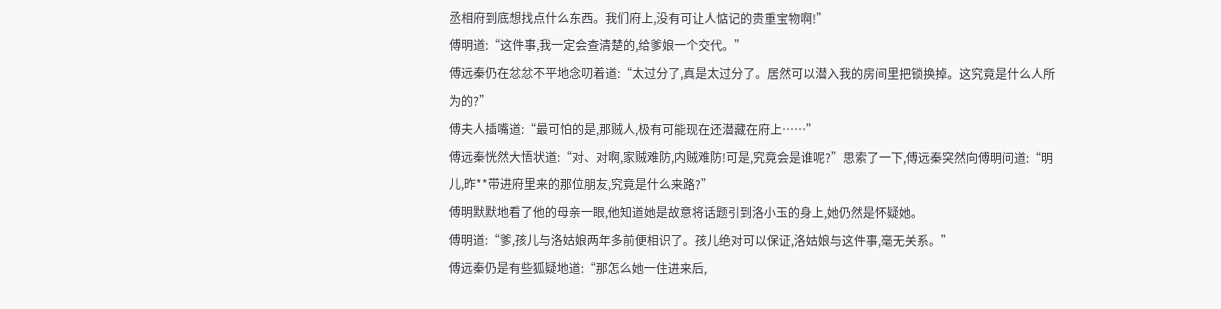丞相府到底想找点什么东西。我们府上,没有可让人惦记的贵重宝物啊!”
傅明道:“这件事,我一定会查清楚的,给爹娘一个交代。”
傅远秦仍在忿忿不平地念叨着道:“太过分了,真是太过分了。居然可以潜入我的房间里把锁换掉。这究竟是什么人所为的?”
傅夫人插嘴道:“最可怕的是,那贼人,极有可能现在还潜藏在府上……”
傅远秦恍然大悟状道:“对、对啊,家贼难防,内贼难防!可是,究竟会是谁呢?”思索了一下,傅远秦突然向傅明问道:“明儿,昨**带进府里来的那位朋友,究竟是什么来路?”
傅明默默地看了他的母亲一眼,他知道她是故意将话题引到洛小玉的身上,她仍然是怀疑她。
傅明道:“爹,孩儿与洛姑娘两年多前便相识了。孩儿绝对可以保证,洛姑娘与这件事,毫无关系。”
傅远秦仍是有些狐疑地道:“那怎么她一住进来后,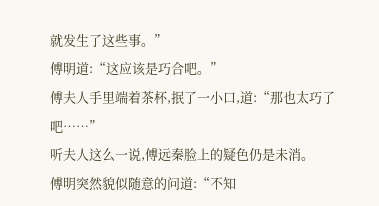就发生了这些事。”
傅明道:“这应该是巧合吧。”
傅夫人手里端着茶杯,抿了一小口,道:“那也太巧了吧……”
听夫人这么一说,傅远秦脸上的疑色仍是未消。
傅明突然貌似随意的问道:“不知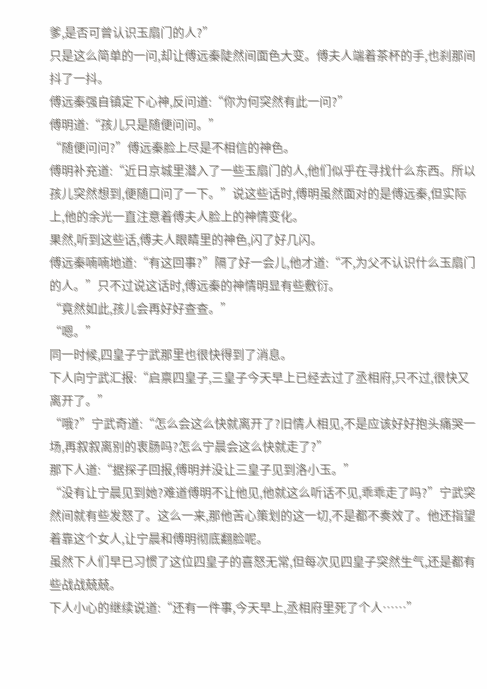爹,是否可曾认识玉扇门的人?”
只是这么简单的一问,却让傅远秦陡然间面色大变。傅夫人端着茶杯的手,也刹那间抖了一抖。
傅远秦强自镇定下心神,反问道:“你为何突然有此一问?”
傅明道:“孩儿只是随便问问。”
“随便问问?”傅远秦脸上尽是不相信的神色。
傅明补充道:“近日京城里潜入了一些玉扇门的人,他们似乎在寻找什么东西。所以孩儿突然想到,便随口问了一下。”说这些话时,傅明虽然面对的是傅远秦,但实际上,他的余光一直注意着傅夫人脸上的神情变化。
果然,听到这些话,傅夫人眼睛里的神色,闪了好几闪。
傅远秦喃喃地道:“有这回事?”隔了好一会儿,他才道:“不,为父不认识什么玉扇门的人。”只不过说这话时,傅远秦的神情明显有些敷衍。
“竟然如此,孩儿会再好好查查。”
“嗯。”
同一时候,四皇子宁武那里也很快得到了消息。
下人向宁武汇报:“启禀四皇子,三皇子今天早上已经去过了丞相府,只不过,很快又离开了。”
“哦?”宁武奇道:“怎么会这么快就离开了?旧情人相见,不是应该好好抱头痛哭一场,再叙叙离别的衷肠吗?怎么宁晨会这么快就走了?”
那下人道:“据探子回报,傅明并没让三皇子见到洛小玉。”
“没有让宁晨见到她?难道傅明不让他见,他就这么听话不见,乖乖走了吗?”宁武突然间就有些发怒了。这么一来,那他苦心策划的这一切,不是都不奏效了。他还指望着靠这个女人,让宁晨和傅明彻底翻脸呢。
虽然下人们早已习惯了这位四皇子的喜怒无常,但每次见四皇子突然生气,还是都有些战战兢兢。
下人小心的继续说道:“还有一件事,今天早上,丞相府里死了个人……”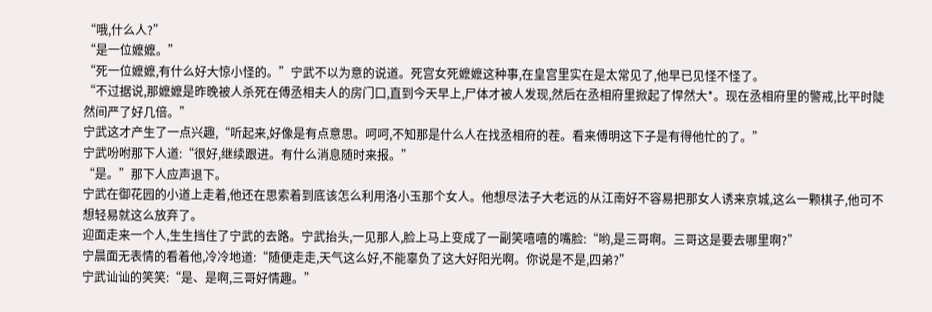“哦,什么人?”
“是一位嬷嬷。”
“死一位嬷嬷,有什么好大惊小怪的。”宁武不以为意的说道。死宫女死嬷嬷这种事,在皇宫里实在是太常见了,他早已见怪不怪了。
“不过据说,那嬷嬷是昨晚被人杀死在傅丞相夫人的房门口,直到今天早上,尸体才被人发现,然后在丞相府里掀起了悍然大*。现在丞相府里的警戒,比平时陡然间严了好几倍。”
宁武这才产生了一点兴趣,“听起来,好像是有点意思。呵呵,不知那是什么人在找丞相府的茬。看来傅明这下子是有得他忙的了。”
宁武吩咐那下人道:“很好,继续跟进。有什么消息随时来报。”
“是。”那下人应声退下。
宁武在御花园的小道上走着,他还在思索着到底该怎么利用洛小玉那个女人。他想尽法子大老远的从江南好不容易把那女人诱来京城,这么一颗棋子,他可不想轻易就这么放弃了。
迎面走来一个人,生生挡住了宁武的去路。宁武抬头,一见那人,脸上马上变成了一副笑嘻嘻的嘴脸:“哟,是三哥啊。三哥这是要去哪里啊?”
宁晨面无表情的看着他,冷冷地道:“随便走走,天气这么好,不能辜负了这大好阳光啊。你说是不是,四弟?”
宁武讪讪的笑笑:“是、是啊,三哥好情趣。”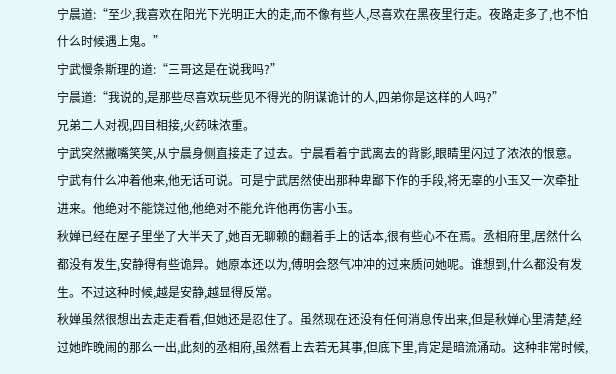宁晨道:“至少,我喜欢在阳光下光明正大的走,而不像有些人,尽喜欢在黑夜里行走。夜路走多了,也不怕什么时候遇上鬼。”
宁武慢条斯理的道:“三哥这是在说我吗?”
宁晨道:“我说的,是那些尽喜欢玩些见不得光的阴谋诡计的人,四弟你是这样的人吗?”
兄弟二人对视,四目相接,火药味浓重。
宁武突然撇嘴笑笑,从宁晨身侧直接走了过去。宁晨看着宁武离去的背影,眼睛里闪过了浓浓的恨意。宁武有什么冲着他来,他无话可说。可是宁武居然使出那种卑鄙下作的手段,将无辜的小玉又一次牵扯进来。他绝对不能饶过他,他绝对不能允许他再伤害小玉。
秋婵已经在屋子里坐了大半天了,她百无聊赖的翻着手上的话本,很有些心不在焉。丞相府里,居然什么都没有发生,安静得有些诡异。她原本还以为,傅明会怒气冲冲的过来质问她呢。谁想到,什么都没有发生。不过这种时候,越是安静,越显得反常。
秋婵虽然很想出去走走看看,但她还是忍住了。虽然现在还没有任何消息传出来,但是秋婵心里清楚,经过她昨晚闹的那么一出,此刻的丞相府,虽然看上去若无其事,但底下里,肯定是暗流涌动。这种非常时候,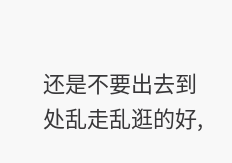还是不要出去到处乱走乱逛的好,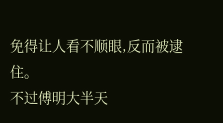免得让人看不顺眼,反而被逮住。
不过傅明大半天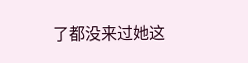了都没来过她这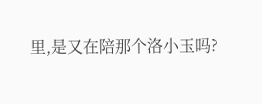里,是又在陪那个洛小玉吗?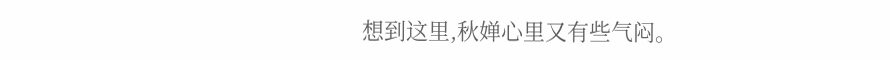想到这里,秋婵心里又有些气闷。